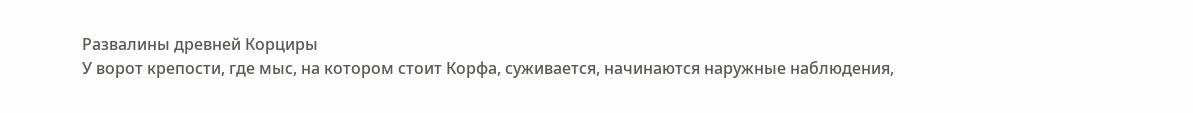Развалины древней Корциры
У ворот крепости, где мыс, на котором стоит Корфа, суживается, начинаются наружные наблюдения,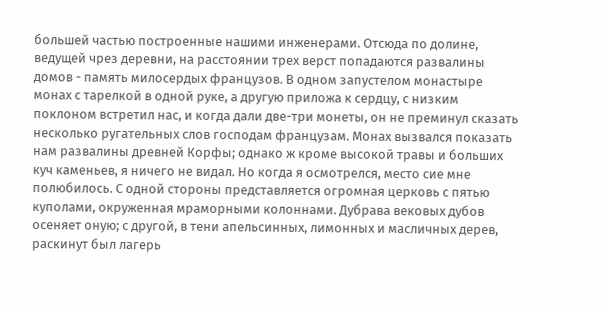большей частью построенные нашими инженерами. Отсюда по долине, ведущей чрез деревни, на расстоянии трех верст попадаются развалины домов - память милосердых французов. В одном запустелом монастыре монах с тарелкой в одной руке, а другую приложа к сердцу, с низким поклоном встретил нас, и когда дали две-три монеты, он не преминул сказать несколько ругательных слов господам французам. Монах вызвался показать нам развалины древней Корфы; однако ж кроме высокой травы и больших куч каменьев, я ничего не видал. Но когда я осмотрелся, место сие мне полюбилось. С одной стороны представляется огромная церковь с пятью куполами, окруженная мраморными колоннами. Дубрава вековых дубов осеняет оную; с другой, в тени апельсинных, лимонных и масличных дерев, раскинут был лагерь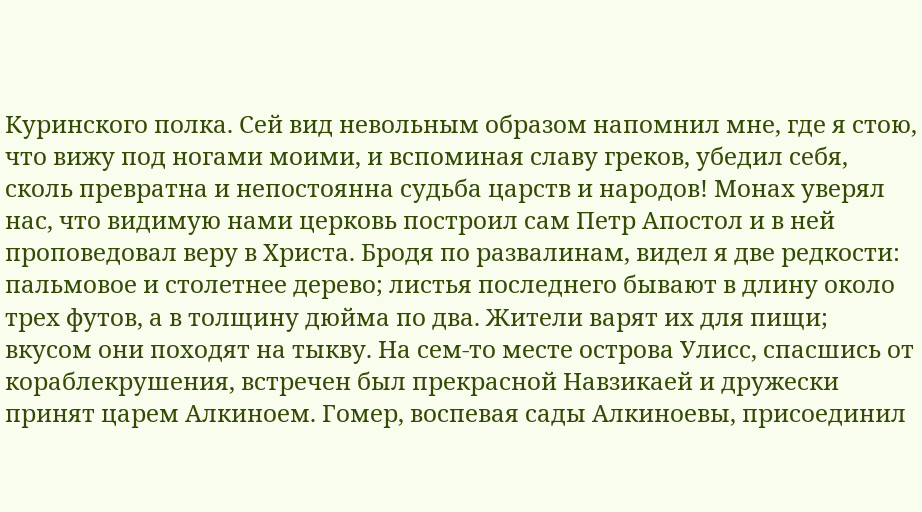Куринского полка. Сей вид невольным образом напомнил мне, где я стою, что вижу под ногами моими, и вспоминая славу греков, убедил себя, сколь превратна и непостоянна судьба царств и народов! Монах уверял нас, что видимую нами церковь построил сам Петр Апостол и в ней проповедовал веру в Христа. Бродя по развалинам, видел я две редкости: пальмовое и столетнее дерево; листья последнего бывают в длину около трех футов, а в толщину дюйма по два. Жители варят их для пищи; вкусом они походят на тыкву. На сем-то месте острова Улисс, спасшись от кораблекрушения, встречен был прекрасной Навзикаей и дружески принят царем Алкиноем. Гомер, воспевая сады Алкиноевы, присоединил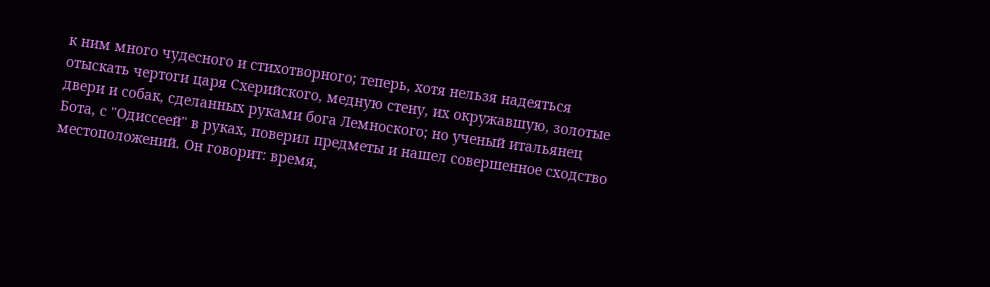к ним много чудесного и стихотворного; теперь, хотя нельзя надеяться отыскать чертоги царя Схерийского, медную стену, их окружавшую, золотые двери и собак, сделанных руками бога Лемноского; но ученый итальянец Бота, с "Одиссеей" в руках, поверил предметы и нашел совершенное сходство местоположений. Он говорит: время,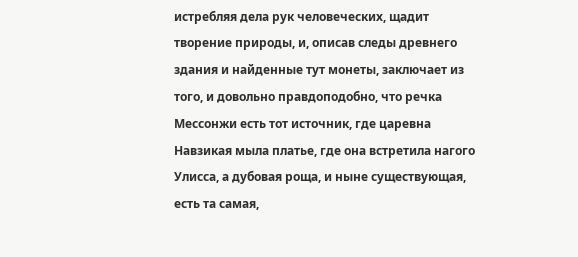истребляя дела рук человеческих, щадит творение природы, и, описав следы древнего здания и найденные тут монеты, заключает из того, и довольно правдоподобно, что речка Мессонжи есть тот источник, где царевна Навзикая мыла платье, где она встретила нагого Улисса, а дубовая роща, и ныне существующая, есть та самая,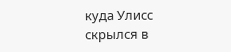куда Улисс скрылся в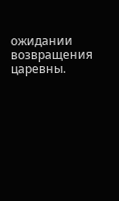ожидании возвращения царевны.